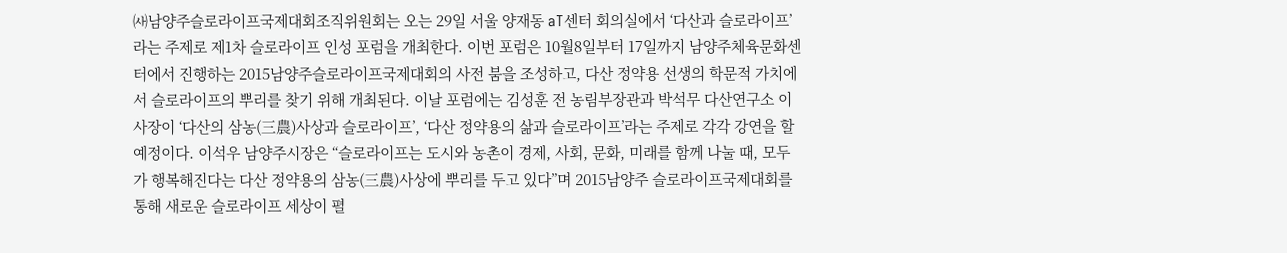㈔남양주슬로라이프국제대회조직위원회는 오는 29일 서울 양재동 aT센터 회의실에서 ‘다산과 슬로라이프’라는 주제로 제1차 슬로라이프 인성 포럼을 개최한다. 이번 포럼은 10월8일부터 17일까지 남양주체육문화센터에서 진행하는 2015남양주슬로라이프국제대회의 사전 붐을 조성하고, 다산 정약용 선생의 학문적 가치에서 슬로라이프의 뿌리를 찾기 위해 개최된다. 이날 포럼에는 김성훈 전 농림부장관과 박석무 다산연구소 이사장이 ‘다산의 삼농(三農)사상과 슬로라이프’, ‘다산 정약용의 삶과 슬로라이프’라는 주제로 각각 강연을 할 예정이다. 이석우 남양주시장은 “슬로라이프는 도시와 농촌이 경제, 사회, 문화, 미래를 함께 나눌 때, 모두가 행복해진다는 다산 정약용의 삼농(三農)사상에 뿌리를 두고 있다”며 2015남양주 슬로라이프국제대회를 통해 새로운 슬로라이프 세상이 펼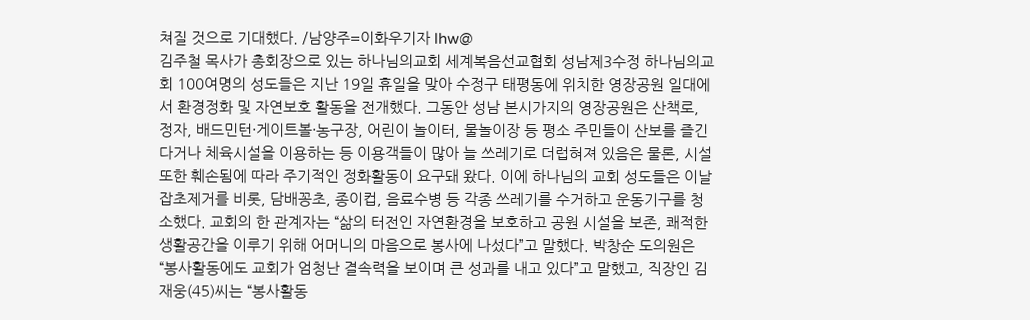쳐질 것으로 기대했다. /남양주=이화우기자 lhw@
김주철 목사가 총회장으로 있는 하나님의교회 세계복음선교협회 성남제3수정 하나님의교회 100여명의 성도들은 지난 19일 휴일을 맞아 수정구 태평동에 위치한 영장공원 일대에서 환경정화 및 자연보호 활동을 전개했다. 그동안 성남 본시가지의 영장공원은 산책로, 정자, 배드민턴·게이트볼·농구장, 어린이 놀이터, 물놀이장 등 평소 주민들이 산보를 즐긴다거나 체육시설을 이용하는 등 이용객들이 많아 늘 쓰레기로 더럽혀져 있음은 물론, 시설 또한 훼손됨에 따라 주기적인 정화활동이 요구돼 왔다. 이에 하나님의 교회 성도들은 이날 잡초제거를 비롯, 담배꽁초, 종이컵, 음료수병 등 각종 쓰레기를 수거하고 운동기구를 청소했다. 교회의 한 관계자는 “삶의 터전인 자연환경을 보호하고 공원 시설을 보존, 쾌적한 생활공간을 이루기 위해 어머니의 마음으로 봉사에 나섰다”고 말했다. 박창순 도의원은 “봉사활동에도 교회가 엄청난 결속력을 보이며 큰 성과를 내고 있다”고 말했고, 직장인 김재웅(45)씨는 “봉사활동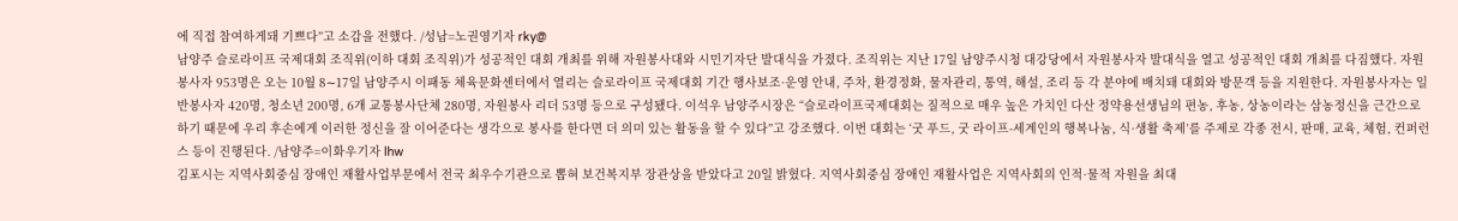에 직접 참여하게돼 기쁘다”고 소감을 전했다. /성남=노권영기자 rky@
남양주 슬로라이프 국제대회 조직위(이하 대회 조직위)가 성공적인 대회 개최를 위해 자원봉사대와 시민기자단 발대식을 가졌다. 조직위는 지난 17일 남양주시청 대강당에서 자원봉사자 발대식을 열고 성공적인 대회 개최를 다짐했다. 자원봉사자 953명은 오는 10월 8∼17일 남양주시 이패동 체육문화센터에서 열리는 슬로라이프 국제대회 기간 행사보조·운영 안내, 주차, 환경정화, 물자관리, 통역, 해설, 조리 등 각 분야에 배치돼 대회와 방문객 등을 지원한다. 자원봉사자는 일반봉사자 420명, 청소년 200명, 6개 교통봉사단체 280명, 자원봉사 리더 53명 등으로 구성됐다. 이석우 남양주시장은 “슬로라이프국제대회는 질적으로 매우 높은 가치인 다산 정약용선생님의 편농, 후농, 상농이라는 삼농정신을 근간으로 하기 때문에 우리 후손에게 이러한 정신을 잘 이어준다는 생각으로 봉사를 한다면 더 의미 있는 활동을 할 수 있다”고 강조했다. 이번 대회는 ‘굿 푸드, 굿 라이프-세계인의 행복나눔, 식·생활 축제’를 주제로 각종 전시, 판매, 교육, 체험, 컨퍼런스 등이 진행된다. /남양주=이화우기자 lhw
김포시는 지역사회중심 장애인 재활사업부문에서 전국 최우수기관으로 뽑혀 보건복지부 장관상을 받았다고 20일 밝혔다. 지역사회중심 장애인 재활사업은 지역사회의 인적·물적 자원을 최대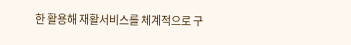한 활용해 재활서비스를 체계적으로 구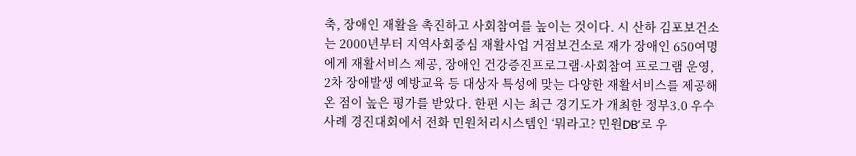축, 장애인 재활을 촉진하고 사회참여를 높이는 것이다. 시 산하 김포보건소는 2000년부터 지역사회중심 재활사업 거점보건소로 재가 장애인 650여명에게 재활서비스 제공, 장애인 건강증진프로그램·사회참여 프로그램 운영, 2차 장애발생 예방교육 등 대상자 특성에 맞는 다양한 재활서비스를 제공해 온 점이 높은 평가를 받았다. 한편 시는 최근 경기도가 개최한 정부3.0 우수사례 경진대회에서 전화 민원처리시스템인 ‘뭐라고? 민원DB’로 우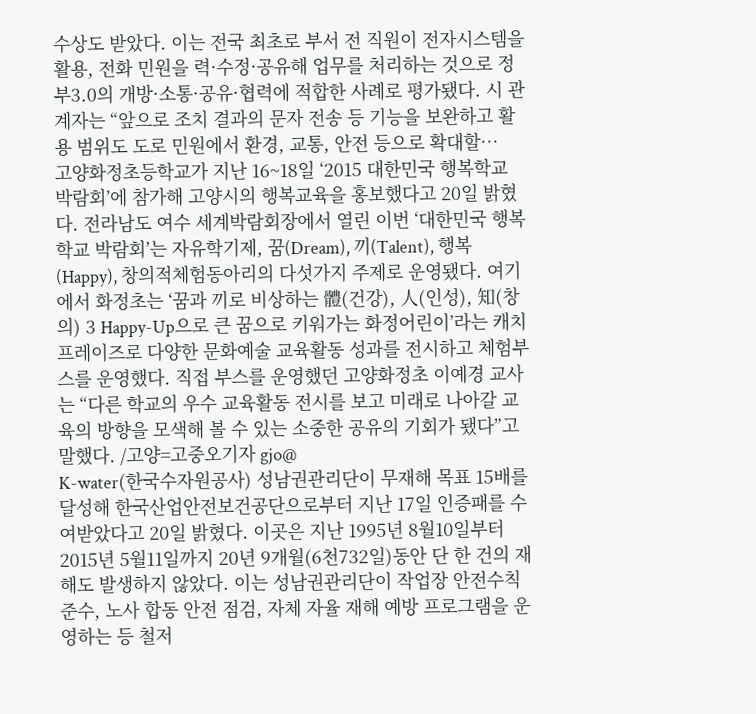수상도 받았다. 이는 전국 최초로 부서 전 직원이 전자시스템을 활용, 전화 민원을 력·수정·공유해 업무를 처리하는 것으로 정부3.0의 개방·소통·공유·협력에 적합한 사례로 평가됐다. 시 관계자는 “앞으로 조치 결과의 문자 전송 등 기능을 보완하고 활용 범위도 도로 민원에서 환경, 교통, 안전 등으로 확대할…
고양화정초등학교가 지난 16~18일 ‘2015 대한민국 행복학교 박람회’에 참가해 고양시의 행복교육을 홍보했다고 20일 밝혔다. 전라남도 여수 세계박람회장에서 열린 이번 ‘대한민국 행복학교 박람회’는 자유학기제, 꿈(Dream), 끼(Talent), 행복(Happy), 창의적체험동아리의 다섯가지 주제로 운영됐다. 여기에서 화정초는 ‘꿈과 끼로 비상하는 體(건강), 人(인성), 知(창의) 3 Happy-Up으로 큰 꿈으로 키워가는 화정어린이’라는 캐치프레이즈로 다양한 문화예술 교육활동 성과를 전시하고 체험부스를 운영했다. 직접 부스를 운영했던 고양화정초 이예경 교사는 “다른 학교의 우수 교육활동 전시를 보고 미래로 나아갈 교육의 방향을 모색해 볼 수 있는 소중한 공유의 기회가 됐다”고 말했다. /고양=고중오기자 gjo@
K-water(한국수자원공사) 성남권관리단이 무재해 목표 15배를 달성해 한국산업안전보건공단으로부터 지난 17일 인증패를 수여받았다고 20일 밝혔다. 이곳은 지난 1995년 8월10일부터 2015년 5월11일까지 20년 9개월(6천732일)동안 단 한 건의 재해도 발생하지 않았다. 이는 성남권관리단이 작업장 안전수칙 준수, 노사 합동 안전 점검, 자체 자율 재해 예방 프로그램을 운영하는 등 철저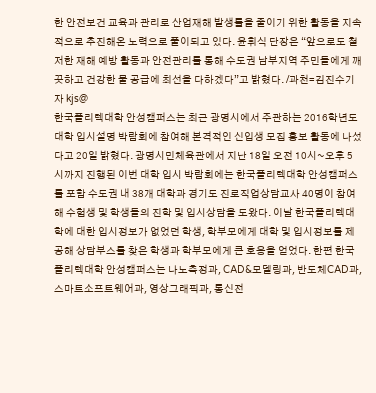한 안전보건 교육과 관리로 산업재해 발생률을 줄이기 위한 활동을 지속적으로 추진해온 노력으로 풀이되고 있다. 윤휘식 단장은 “앞으로도 철저한 재해 예방 활동과 안전관리를 통해 수도권 남부지역 주민들에게 깨끗하고 건강한 물 공급에 최선을 다하겠다”고 밝혔다. /과천=김진수기자 kjs@
한국폴리텍대학 안성캠퍼스는 최근 광명시에서 주관하는 2016학년도 대학 입시설명 박람회에 참여해 본격적인 신입생 모집 홍보 활동에 나섰다고 20일 밝혔다. 광명시민체육관에서 지난 18일 오전 10시~오후 5시까지 진행된 이번 대학 입시 박람회에는 한국폴리텍대학 안성캠퍼스를 포함 수도권 내 38개 대학과 경기도 진로직업상담교사 40명이 참여해 수험생 및 학생들의 진학 및 입시상담을 도왔다. 이날 한국폴리텍대학에 대한 입시정보가 없었던 학생, 학부모에게 대학 및 입시정보를 제공해 상담부스를 찾은 학생과 학부모에게 큰 호응을 얻었다. 한편 한국폴리텍대학 안성캠퍼스는 나노측정과, CAD&모델링과, 반도체CAD과, 스마트소프트웨어과, 영상그래픽과, 통신전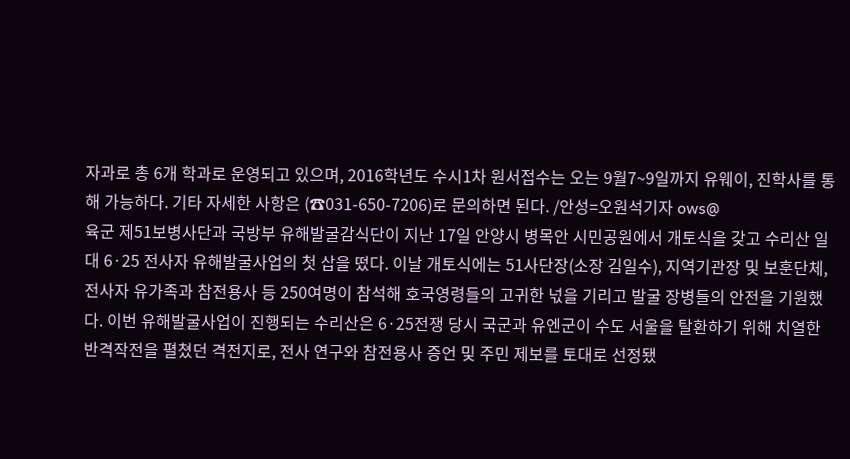자과로 총 6개 학과로 운영되고 있으며, 2016학년도 수시1차 원서접수는 오는 9월7~9일까지 유웨이, 진학사를 통해 가능하다. 기타 자세한 사항은 (☎031-650-7206)로 문의하면 된다. /안성=오원석기자 ows@
육군 제51보병사단과 국방부 유해발굴감식단이 지난 17일 안양시 병목안 시민공원에서 개토식을 갖고 수리산 일대 6·25 전사자 유해발굴사업의 첫 삽을 떴다. 이날 개토식에는 51사단장(소장 김일수), 지역기관장 및 보훈단체, 전사자 유가족과 참전용사 등 250여명이 참석해 호국영령들의 고귀한 넋을 기리고 발굴 장병들의 안전을 기원했다. 이번 유해발굴사업이 진행되는 수리산은 6·25전쟁 당시 국군과 유엔군이 수도 서울을 탈환하기 위해 치열한 반격작전을 펼쳤던 격전지로, 전사 연구와 참전용사 증언 및 주민 제보를 토대로 선정됐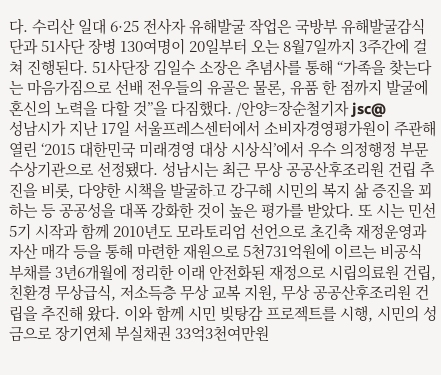다. 수리산 일대 6·25 전사자 유해발굴 작업은 국방부 유해발굴감식단과 51사단 장병 130여명이 20일부터 오는 8월7일까지 3주간에 걸쳐 진행된다. 51사단장 김일수 소장은 추념사를 통해 “가족을 찾는다는 마음가짐으로 선배 전우들의 유골은 물론, 유품 한 점까지 발굴에 혼신의 노력을 다할 것”을 다짐했다. /안양=장순철기자 jsc@
성남시가 지난 17일 서울프레스센터에서 소비자경영평가원이 주관해 열린 ‘2015 대한민국 미래경영 대상 시상식’에서 우수 의정행정 부문 수상기관으로 선정됐다. 성남시는 최근 무상 공공산후조리원 건립 추진을 비롯, 다양한 시책을 발굴하고 강구해 시민의 복지 삶 증진을 꾀하는 등 공공성을 대폭 강화한 것이 높은 평가를 받았다. 또 시는 민선5기 시작과 함께 2010년도 모라토리엄 선언으로 초긴축 재정운영과 자산 매각 등을 통해 마련한 재원으로 5천731억원에 이르는 비공식 부채를 3년6개월에 정리한 이래 안전화된 재정으로 시립의료원 건립, 친환경 무상급식, 저소득층 무상 교복 지원, 무상 공공산후조리원 건립을 추진해 왔다. 이와 함께 시민 빚탕감 프로젝트를 시행, 시민의 성금으로 장기연체 부실채권 33억3천여만원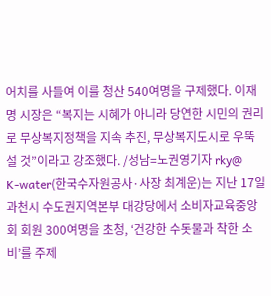어치를 사들여 이를 청산 540여명을 구제했다. 이재명 시장은 “복지는 시혜가 아니라 당연한 시민의 권리로 무상복지정책을 지속 추진, 무상복지도시로 우뚝설 것”이라고 강조했다. /성남=노권영기자 rky@
K-water(한국수자원공사·사장 최계운)는 지난 17일 과천시 수도권지역본부 대강당에서 소비자교육중앙회 회원 300여명을 초청, ‘건강한 수돗물과 착한 소비’를 주제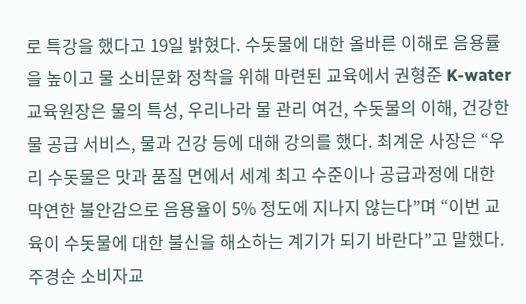로 특강을 했다고 19일 밝혔다. 수돗물에 대한 올바른 이해로 음용률을 높이고 물 소비문화 정착을 위해 마련된 교육에서 권형준 K-water 교육원장은 물의 특성, 우리나라 물 관리 여건, 수돗물의 이해, 건강한 물 공급 서비스, 물과 건강 등에 대해 강의를 했다. 최계운 사장은 “우리 수돗물은 맛과 품질 면에서 세계 최고 수준이나 공급과정에 대한 막연한 불안감으로 음용율이 5% 정도에 지나지 않는다”며 “이번 교육이 수돗물에 대한 불신을 해소하는 계기가 되기 바란다”고 말했다. 주경순 소비자교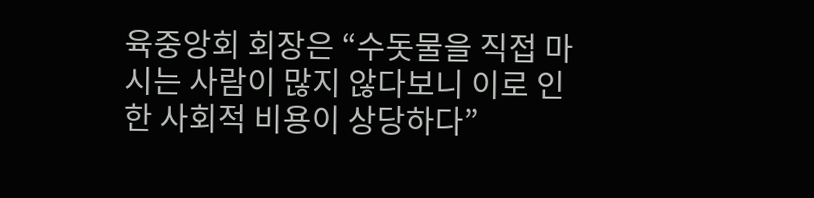육중앙회 회장은 “수돗물을 직접 마시는 사람이 많지 않다보니 이로 인한 사회적 비용이 상당하다”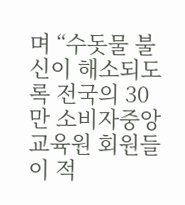며 “수돗물 불신이 해소되도록 전국의 30만 소비자중앙교육원 회원들이 적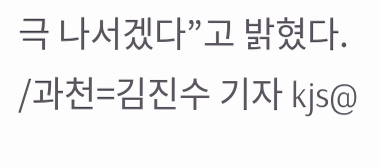극 나서겠다”고 밝혔다. /과천=김진수 기자 kjs@